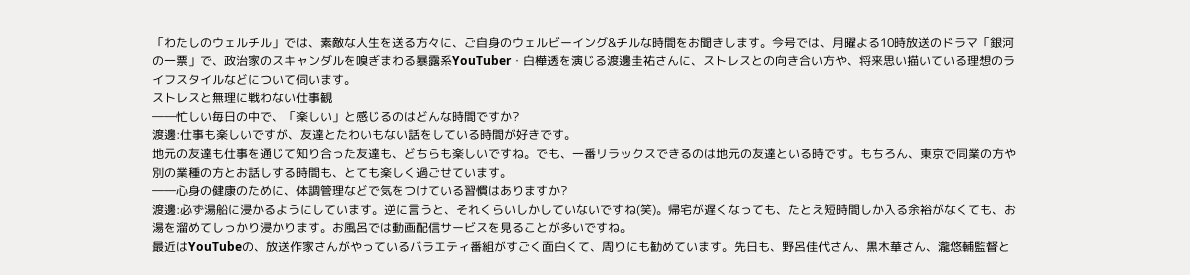「わたしのウェルチル」では、素敵な人生を送る方々に、ご自身のウェルビーイング&チルな時間をお聞きします。今号では、月曜よる10時放送のドラマ「銀河の一票」で、政治家のスキャンダルを嗅ぎまわる暴露系YouTuber・白樺透を演じる渡邊圭祐さんに、ストレスとの向き合い方や、将来思い描いている理想のライフスタイルなどについて伺います。
ストレスと無理に戦わない仕事観
――忙しい毎日の中で、「楽しい」と感じるのはどんな時間ですか?
渡邊:仕事も楽しいですが、友達とたわいもない話をしている時間が好きです。
地元の友達も仕事を通じて知り合った友達も、どちらも楽しいですね。でも、一番リラックスできるのは地元の友達といる時です。もちろん、東京で同業の方や別の業種の方とお話しする時間も、とても楽しく過ごせています。
――心身の健康のために、体調管理などで気をつけている習慣はありますか?
渡邊:必ず湯船に浸かるようにしています。逆に言うと、それくらいしかしていないですね(笑)。帰宅が遅くなっても、たとえ短時間しか入る余裕がなくても、お湯を溜めてしっかり浸かります。お風呂では動画配信サービスを見ることが多いですね。
最近はYouTubeの、放送作家さんがやっているバラエティ番組がすごく面白くて、周りにも勧めています。先日も、野呂佳代さん、黒木華さん、瀧悠輔監督と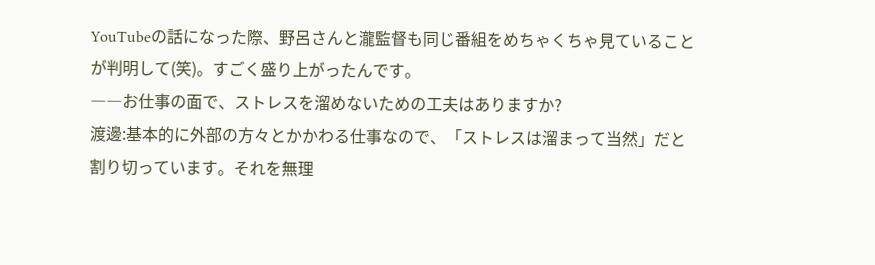YouTubeの話になった際、野呂さんと瀧監督も同じ番組をめちゃくちゃ見ていることが判明して(笑)。すごく盛り上がったんです。
――お仕事の面で、ストレスを溜めないための工夫はありますか?
渡邊:基本的に外部の方々とかかわる仕事なので、「ストレスは溜まって当然」だと割り切っています。それを無理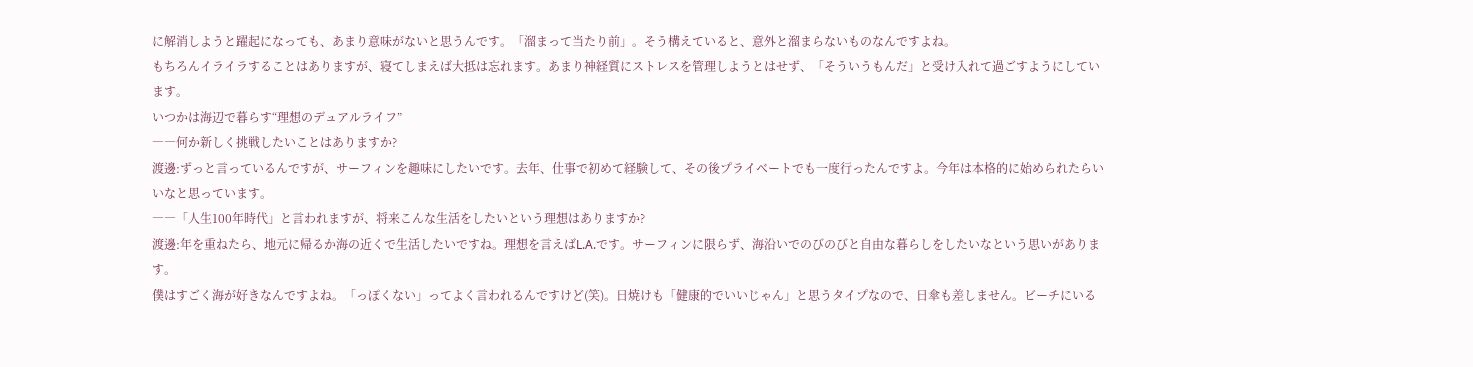に解消しようと躍起になっても、あまり意味がないと思うんです。「溜まって当たり前」。そう構えていると、意外と溜まらないものなんですよね。
もちろんイライラすることはありますが、寝てしまえば大抵は忘れます。あまり神経質にストレスを管理しようとはせず、「そういうもんだ」と受け入れて過ごすようにしています。
いつかは海辺で暮らす“理想のデュアルライフ”
――何か新しく挑戦したいことはありますか?
渡邊:ずっと言っているんですが、サーフィンを趣味にしたいです。去年、仕事で初めて経験して、その後プライベートでも一度行ったんですよ。今年は本格的に始められたらいいなと思っています。
――「人生100年時代」と言われますが、将来こんな生活をしたいという理想はありますか?
渡邊:年を重ねたら、地元に帰るか海の近くで生活したいですね。理想を言えばL.A.です。サーフィンに限らず、海沿いでのびのびと自由な暮らしをしたいなという思いがあります。
僕はすごく海が好きなんですよね。「っぽくない」ってよく言われるんですけど(笑)。日焼けも「健康的でいいじゃん」と思うタイプなので、日傘も差しません。ビーチにいる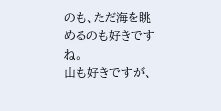のも、ただ海を眺めるのも好きですね。
山も好きですが、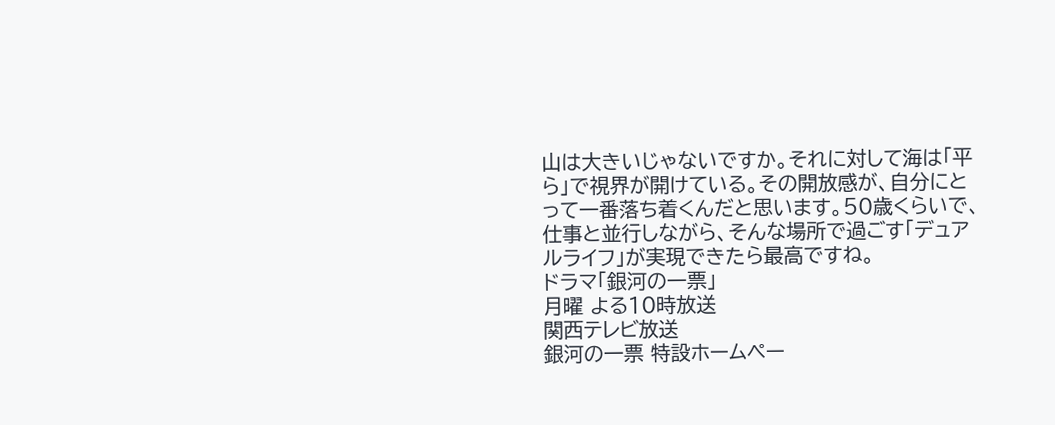山は大きいじゃないですか。それに対して海は「平ら」で視界が開けている。その開放感が、自分にとって一番落ち着くんだと思います。50歳くらいで、仕事と並行しながら、そんな場所で過ごす「デュアルライフ」が実現できたら最高ですね。
ドラマ「銀河の一票」
月曜 よる10時放送
関西テレビ放送
銀河の一票 特設ホームペー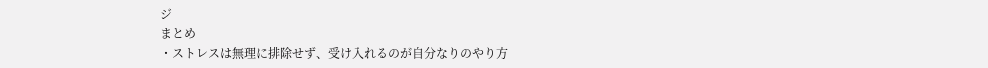ジ
まとめ
・ストレスは無理に排除せず、受け入れるのが自分なりのやり方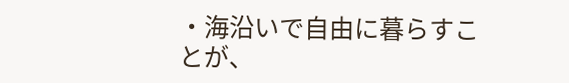・海沿いで自由に暮らすことが、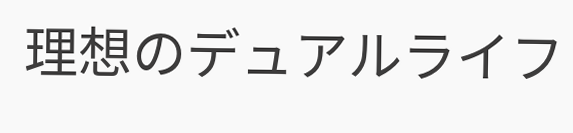理想のデュアルライフ